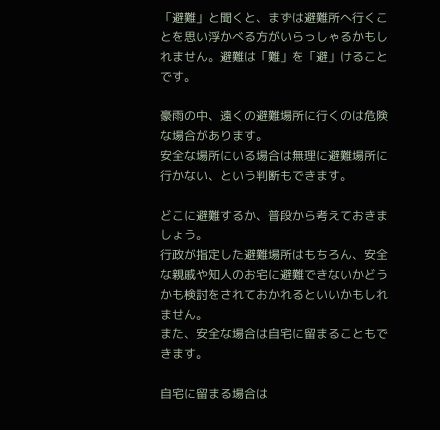「避難」と聞くと、まずは避難所へ行くことを思い浮かべる方がいらっしゃるかもしれません。避難は「難」を「避」けることです。

豪雨の中、遠くの避難場所に行くのは危険な場合があります。
安全な場所にいる場合は無理に避難場所に行かない、という判断もできます。

どこに避難するか、普段から考えておきましょう。
行政が指定した避難場所はもちろん、安全な親戚や知人のお宅に避難できないかどうかも検討をされておかれるといいかもしれません。
また、安全な場合は自宅に留まることもできます。

自宅に留まる場合は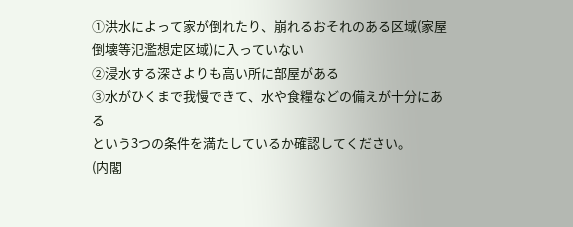①洪水によって家が倒れたり、崩れるおそれのある区域(家屋倒壊等氾濫想定区域)に入っていない
②浸水する深さよりも高い所に部屋がある
③水がひくまで我慢できて、水や食糧などの備えが十分にある
という3つの条件を満たしているか確認してください。
(内閣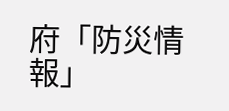府「防災情報」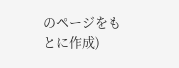のページをもとに作成)